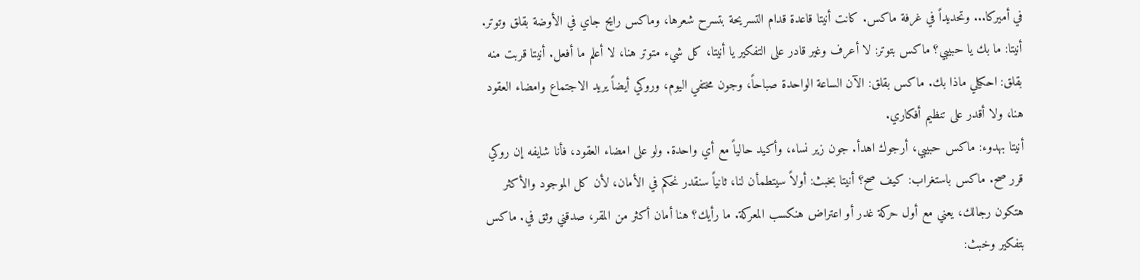في أميركا... وتحديداً في غرفة ماكس. كانت أنيتا قاعدة قدام التسريحة بتسرح شعرها، وماكس رايح جاي في الأوضة بقلق وتوتر. أنيتا: ما بك يا حبيبي؟ ماكس بتوتر: لا أعرف وغير قادر على التفكير يا أنيتا، كل شيء متوتر هنا، لا أعلم ما أفعل. أنيتا قربت منه بقلق: احكيلي ماذا بك. ماكس بقلق: الآن الساعة الواحدة صباحاً، وجون مختفي اليوم، وروكي أيضاً يريد الاجتماع وامضاء العقود هنا، ولا أقدر على تنظيم أفكاري.
أنيتا بهدوء: ماكس حبيبي، أرجوك اهدأ. جون زير نساء، وأكيد حالياً مع أي واحدة. ولو على امضاء العقود، فأنا شايفه إن روكي قرر صح. ماكس باستغراب: كيف صح؟ أنيتا بخبث: أولاً سيتطمأن لنا، ثانياً سنقدر نحكم في الأمان، لأن كل الموجود والأكثر هتكون رجالك، يعني مع أول حركة غدر أو اعتراض هنكسب المعركة. ما رأيك؟ هنا أمان أكثر من المقر، صدقني وثق في. ماكس بتفكير وخبث: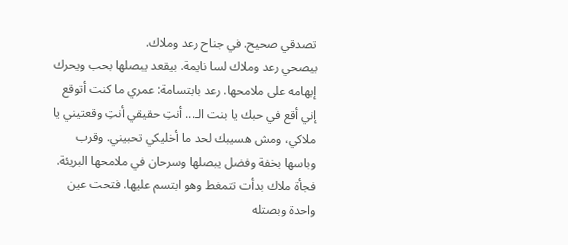تصدقي صحيح. في جناح رعد وملاك.
بيصحي رعد وملاك لسا نايمة. بيقعد يبصلها بحب ويحرك إبهامه على ملامحها. رعد بابتسامة: عمري ما كنت أتوقع إني أقع في حبك يا بنت الـ... أنتِ حقيقي أنتِ وقعتيني يا ملاكي، ومش هسيبك لحد ما أخليكي تحبيني. وقرب وباسها بخفة وفضل يبصلها وسرحان في ملامحها البريئة. فجأة ملاك بدأت تتمغط وهو ابتسم عليها. فتحت عين واحدة وبصتله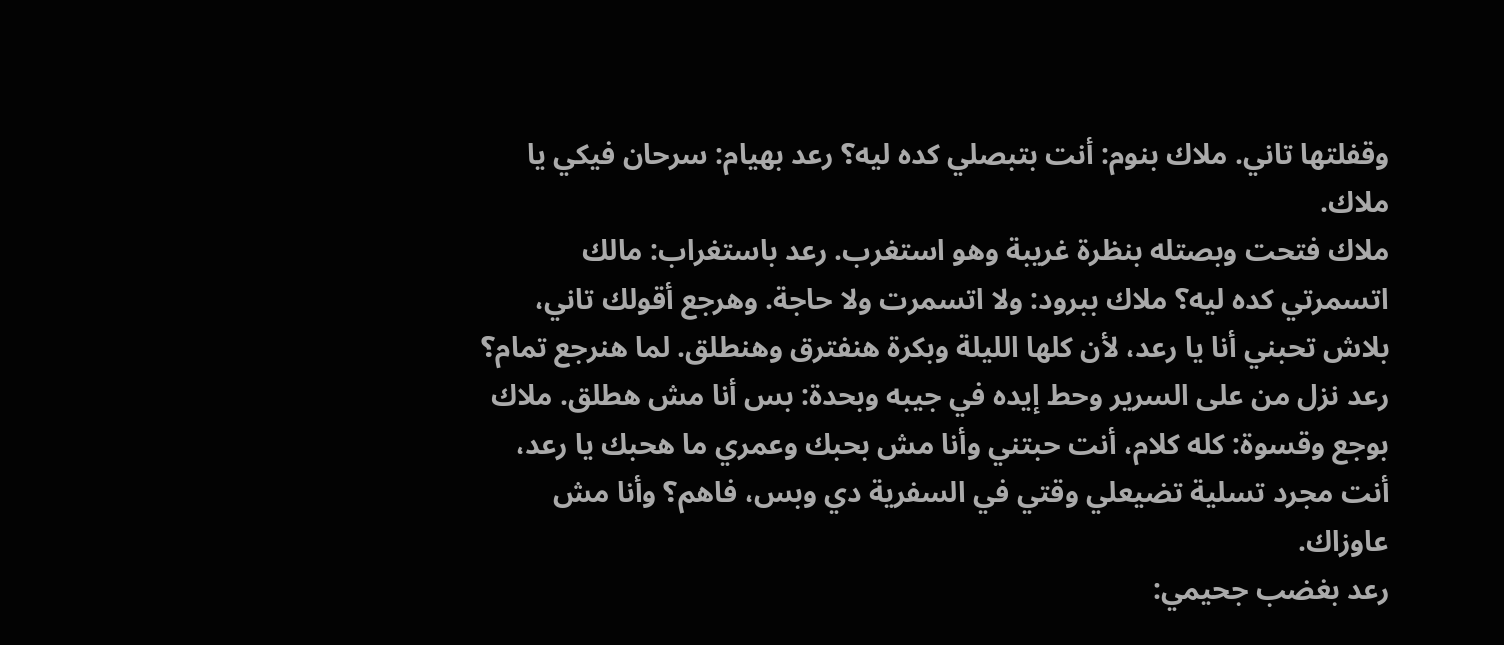وقفلتها تاني. ملاك بنوم: أنت بتبصلي كده ليه؟ رعد بهيام: سرحان فيكي يا ملاك.
ملاك فتحت وبصتله بنظرة غريبة وهو استغرب. رعد باستغراب: مالك اتسمرتي كده ليه؟ ملاك ببرود: ولا اتسمرت ولا حاجة. وهرجع أقولك تاني، بلاش تحبني أنا يا رعد، لأن كلها الليلة وبكرة هنفترق وهنطلق. لما هنرجع تمام؟ رعد نزل من على السرير وحط إيده في جيبه وبحدة: بس أنا مش هطلق. ملاك بوجع وقسوة: كله كلام، أنت حبتني وأنا مش بحبك وعمري ما هحبك يا رعد، أنت مجرد تسلية تضيعلي وقتي في السفرية دي وبس، فاهم؟ وأنا مش عاوزاك.
رعد بغضب جحيمي: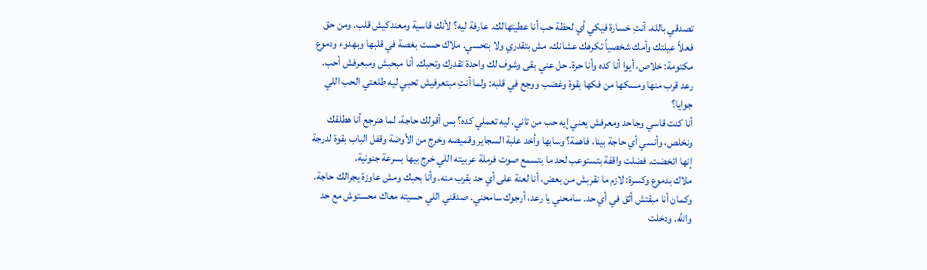تصدقي بالله، أنتِ خسارة فيكي أي لحظة حب أنا عطيتهالك. عارفة ليه؟ لأنك قاسية ومعندكيش قلب. ومن حق فعلاً عيلتك وأمك شخصياً تكرهك عشانك، مش بتقدري ولا بتحسي. ملاك حست بغصة في قلبها وبهدوء ودموع مكتومة: خلاص، أيوا أنا كده وأنا حرة. حل عني بقى وشوف لك واحدة تقدرك وتحبك. أنا مبحبش ومبعرفش أحب. رعد قرب منها ومسكها من فكها بقوة وغضب ووجع في قلبه: ولما أنتِ مبتعرفيش تحبي ليه طلعتي الحب اللي جوايا؟
أنا كنت قاسي وجاحد ومعرفش يعني إيه حب من تاني. ليه تعملي كده؟ بس أقولك حاجة، لما هنرجع أنا هطلقك ونخلص، وأنسي أي حاجة بينا، فاهمة؟ وسابها وأخد علبة السجاير وقميصه وخرج من الأوضة وقفل الباب بقوة لدرجة إنها اتخضت. فضلت واقفة بتستوعب لحد ما بتسمع صوت فرملة عربيته اللي خرج بيها بسرعة جنونية.
ملاك بدموع وكسرة: لازم ما نقربش من بعض، أنا لعنة على أي حد بقرب منه. وأنا بحبك ومش عاوزة يجرالك حاجة. وكمان أنا مبقتش أثق في أي حد. سامحني يا رعد، أرجوك سامحني. صدقني اللي حسيته معاك محستوش مع حد والله. ودخلت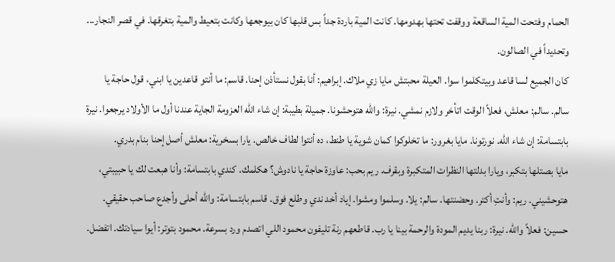الحمام وفتحت المية الساقعة ووقفت تحتها بهدومها. كانت المية باردة جداً بس قلبها كان بيوجعها وكانت بتعيط والمية بتغرقها. في قصر النجار... وتحديداً في الصالون.
كان الجميع لسا قاعد وبيتكلموا سوا. العيلة محبتش مايا زي ملاك. إبراهيم: أنا بقول نستأذن إحنا. قاسم: ما أنتو قاعدين يا ابني، قول حاجة يا سالم. سالم: معلش، فعلاً الوقت اتأخر ولازم نمشي. نيرة: والله هتوحشونا. جميلة بطيبة: إن شاء الله العزومة الجاية عندنا أول ما الأولاد يرجعوا. نيرة بابتسامة: إن شاء الله. نورتونا. مايا بغرور: ما تخلوكوا كمان شوية يا طنط، ده أنتوا لطاف خالص. يارا بسخرية: معلش أصل إحنا بنام بدري.
مايا بصتلها بتكبر، ويارا بدلتها النظرات المتكبرة وبقرف. ريم بحب: عاوزة حاجة يا نادوش؟ هكلمك. كندي بابتسامة: وأنا هبعت لك يا حبيبتي، هتوحشيني. ريم: وأنتِ أكتر. وحضنتها. سالم: يلا. وسلموا ومشوا. إياد أخد ندي وطلع فوق. قاسم بابتسامة: والله أحلى وأجدع صاحب حقيقي. حسين: فعلاً والله. نيرة: ربنا يديم المودة والرحمة بينا يا رب. قاطعهم رنة تليفون محمود اللي اتصدم ورد بسرعة. محمود بتوتر: أيوا سيادتك. اتفضل.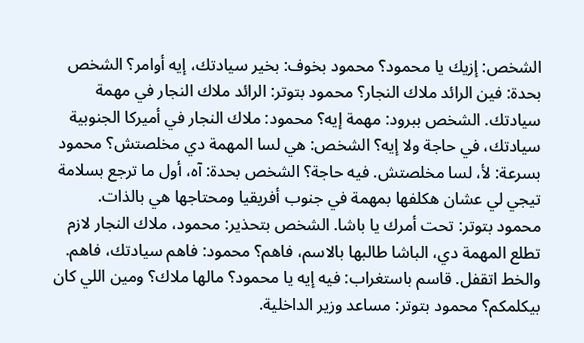الشخص: إزيك يا محمود؟ محمود بخوف: بخير سيادتك، إيه أوامر؟ الشخص بحدة: فين الرائد ملاك النجار؟ محمود بتوتر: الرائد ملاك النجار في مهمة سيادتك. الشخص ببرود: مهمة إيه؟ محمود: ملاك النجار في أميركا الجنوبية سيادتك، في حاجة ولا إيه؟ الشخص: هي لسا المهمة دي مخلصتش؟ محمود بسرعة: لأ، لسا مخلصتش. فيه حاجة؟ الشخص بحدة: آه، أول ما ترجع بسلامة تيجي لي عشان هكلفها بمهمة في جنوب أفريقيا ومحتاجها هي بالذات.
محمود بتوتر: تحت أمرك يا باشا. الشخص بتحذير: محمود، ملاك النجار لازم تطلع المهمة دي، الباشا طالبها بالاسم، فاهم؟ محمود: فاهم سيادتك، فاهم. والخط اتقفل. قاسم باستغراب: فيه إيه يا محمود؟ مالها ملاك؟ ومين اللي كان بيكلمكم؟ محمود بتوتر: مساعد وزير الداخلية.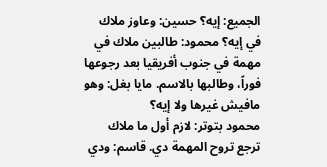الجميع: إيه؟ حسين: وعاوز ملاك في إيه؟ محمود: طالبين ملاك في مهمة في جنوب أفريقيا بعد رجوعها فوراً، وطالبها بالاسم. مايا بغل: وهو مافيش غيرها ولا إيه؟
محمود بتوتر: لازم أول ما ملاك ترجع تروح المهمة دي. قاسم: ودي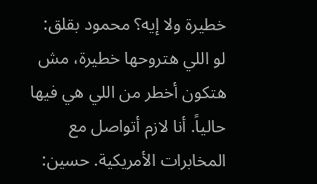خطيرة ولا إيه؟ محمود بقلق: لو اللي هتروحها خطيرة، مش هتكون أخطر من اللي هي فيها حالياً. أنا لازم أتواصل مع المخابرات الأمريكية. حسين: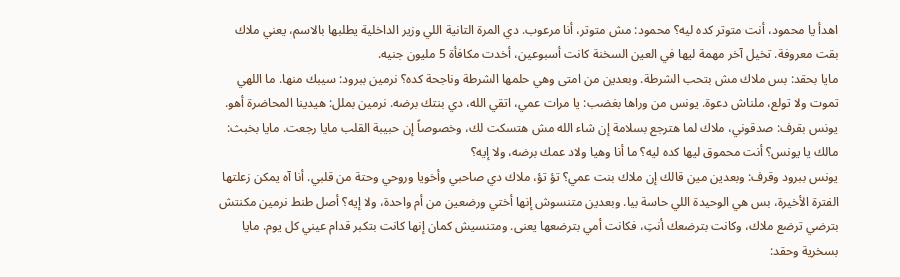اهدأ يا محمود، أنت متوتر كده ليه؟ محمود: مش متوتر، أنا مرعوب. دي المرة التانية اللي وزير الداخلية يطلبها بالاسم، يعني ملاك بقت معروفة. تخيل آخر مهمة ليها في العين السخنة كانت أسبوعين، أخدت مكافأة 5 مليون جنيه.
مايا بحقد: بس ملاك مش بتحب الشرطة. وبعدين من امتى وهي حلمها الشرطة وناجحة كده؟ نرمين ببرود: سيبك منها. ما اللهي تموت ولا تولع، ملناش دعوة. يونس من وراها بغضب: يا مرات عمي، اتقي الله، دي بنتك برضه. نرمين بملل: هيدينا المحاضرة أهو. يونس بقرف: صدقوني، ملاك لما هترجع بسلامة إن شاء الله مش هتسكت لك، وخصوصاً إن حبيبة القلب مايا رجعت. مايا بخبث: مالك يا يونس؟ أنت محموق ليها كده ليه؟ ما أنا وهيا ولاد عمك برضه، ولا إيه؟
يونس ببرود وقرف: وبعدين مين قالك إن ملاك بنت عمي؟ تؤ تؤ، ملاك دي صاحبي وأخويا وروحي وحتة من قلبي. أنا آه يمكن زعلتها الفترة الأخيرة، بس هي الوحيدة اللي حاسة بيا. وبعدين متنسوش إنها أختي ورضعين من أم واحدة، ولا إيه؟ أصل طنط نرمين مكنتش بترضي ترضع ملاك، وكانت بترضعك أنتِ، فكانت أمي بترضعها يعنى. ومتنسيش كمان إنها كانت بتكبر قدام عيني كل يوم. مايا بسخرية وحقد: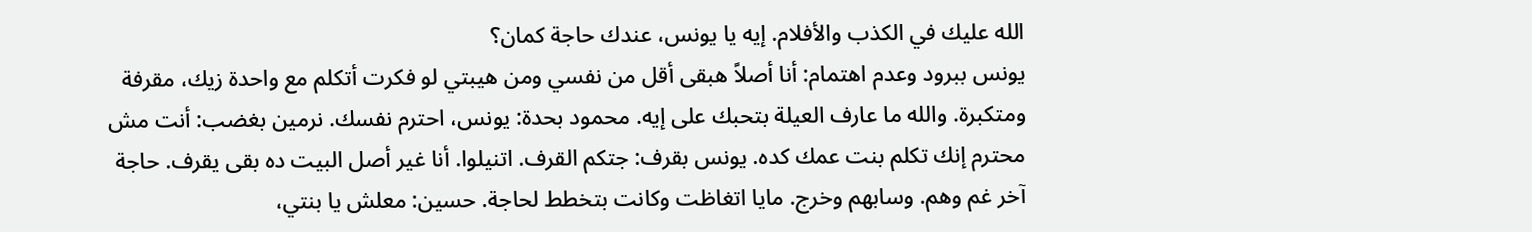الله عليك في الكذب والأفلام. إيه يا يونس، عندك حاجة كمان؟
يونس ببرود وعدم اهتمام: أنا أصلاً هبقى أقل من نفسي ومن هيبتي لو فكرت أتكلم مع واحدة زيك، مقرفة ومتكبرة. والله ما عارف العيلة بتحبك على إيه. محمود بحدة: يونس، احترم نفسك. نرمين بغضب: أنت مش محترم إنك تكلم بنت عمك كده. يونس بقرف: جتكم القرف. اتنيلوا. أنا غير أصل البيت ده بقى يقرف. حاجة آخر غم وهم. وسابهم وخرج. مايا اتغاظت وكانت بتخطط لحاجة. حسين: معلش يا بنتي،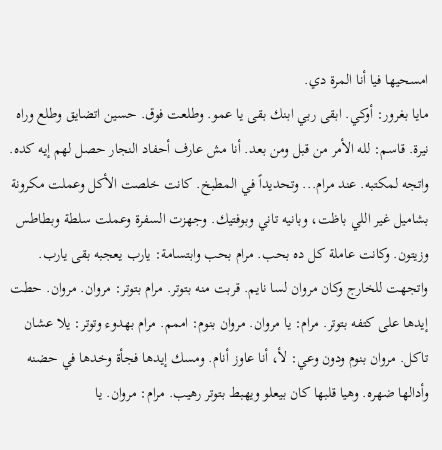امسحيها فيا أنا المرة دي.
مايا بغرور: أوكي. ابقى ربي ابنك بقى يا عمو. وطلعت فوق. حسين اتضايق وطلع وراه نيرة. قاسم: لله الأمر من قبل ومن بعد. أنا مش عارف أحفاد النجار حصل لهم إيه كده. واتجه لمكتبه. عند مرام... وتحديداً في المطبخ. كانت خلصت الأكل وعملت مكرونة بشاميل غير اللي باظت، وبانيه تاني وبوفتيك. وجهزت السفرة وعملت سلطة وبطاطس وزيتون. وكانت عاملة كل ده بحب. مرام بحب وابتسامة: يارب يعجبه بقى يارب.
واتجهت للخارج وكان مروان لسا نايم. قربت منه بتوتر. مرام بتوتر: مروان. مروان. حطت إيدها على كتفه بتوتر. مرام: يا مروان. مروان بنوم: اممم. مرام بهدوء وتوتر: يلا عشان تاكل. مروان بنوم ودون وعي: لأ، أنا عاوز أنام. ومسك إيدها فجأة وخدها في حضنه وأدالها ضهره. وهيا قلبها كان بيعلو ويهبط بتوتر رهيب. مرام: مروان. يا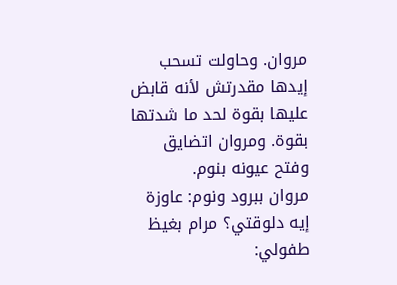مروان. وحاولت تسحب إيدها مقدرتش لأنه قابض عليها بقوة لحد ما شدتها بقوة. ومروان اتضايق وفتح عيونه بنوم.
مروان ببرود ونوم: عاوزة إيه دلوقتي؟ مرام بغيظ طفولي: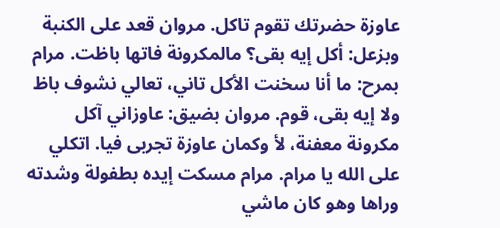عاوزة حضرتك تقوم تاكل. مروان قعد على الكنبة وبزعل: أكل إيه بقى؟ مالمكرونة فاتها باظت. مرام بمرح: ما أنا سخنت الأكل تاني، تعالي نشوف باظ ولا إيه بقى، قوم. مروان بضيق: عاوزاني آكل مكرونة معفنة، لأ وكمان عاوزة تجربى فيا. اتكلي على الله يا مرام. مرام مسكت إيده بطفولة وشدته وراها وهو كان ماشي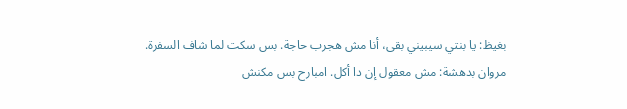بغيظ: يا بنتي سيبيني بقى، أنا مش هجرب حاجة. بس سكت لما شاف السفرة.
مروان بدهشة: مش معقول إن دا أكل. امبارح بس مكنش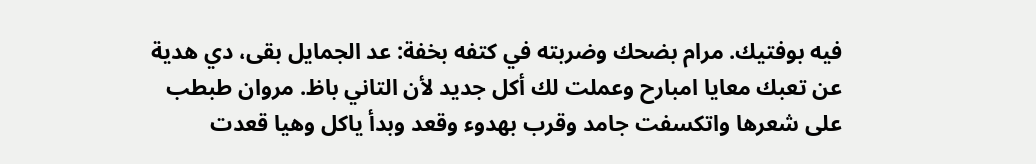فيه بوفتيك. مرام بضحك وضربته في كتفه بخفة: عد الجمايل بقى، دي هدية عن تعبك معايا امبارح وعملت لك أكل جديد لأن التاني باظ. مروان طبطب على شعرها واتكسفت جامد وقرب بهدوء وقعد وبدأ ياكل وهيا قعدت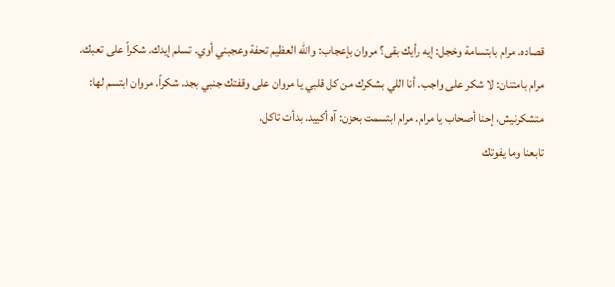قصاده. مرام بابتسامة وخجل: إيه رأيك بقى؟ مروان بإعجاب: والله العظيم تحفة وعجبني أوي. تسلم إيدك. شكراً على تعبك.
مرام بامتنان: لا شكر على واجب. أنا اللي بشكرك من كل قلبي يا مروان على وقفتك جنبي بجد. شكراً. مروان ابتسم لها: متشكرنيش، إحنا أصحاب يا مرام. مرام ابتسمت بحزن: آه أكييد. بدأت تاكل.
تابعنا وما يفوتك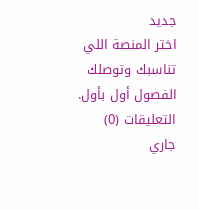جديد
اختر المنصة اللي تناسبك وتوصلك الفصول أول بأول.
التعليقات (0)
جاري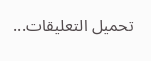تحميل التعليقات...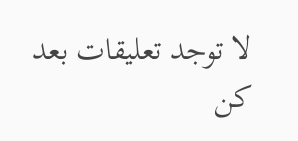لا توجد تعليقات بعد
كن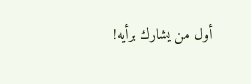أول من يشارك برأيه!